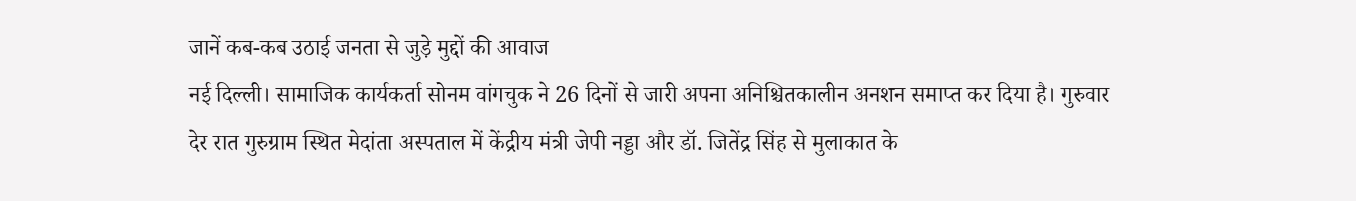जानें कब-कब उठाई जनता से जुड़े मुद्दों की आवाज
नई दिल्ली। सामाजिक कार्यकर्ता सोनम वांगचुक ने 26 दिनों से जारी अपना अनिश्चितकालीन अनशन समाप्त कर दिया है। गुरुवार देर रात गुरुग्राम स्थित मेदांता अस्पताल में केंद्रीय मंत्री जेपी नड्डा और डॉ. जितेंद्र सिंह से मुलाकात के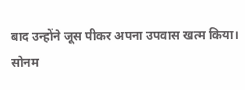बाद उन्होंने जूस पीकर अपना उपवास खत्म किया।
सोनम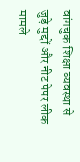वांगचुक शिक्षा व्यवस्था से जुड़े मुद्दों और नीट पेपर लीक मामले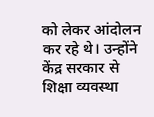को लेकर आंदोलन कर रहे थे। उन्होंने केंद्र सरकार से शिक्षा व्यवस्था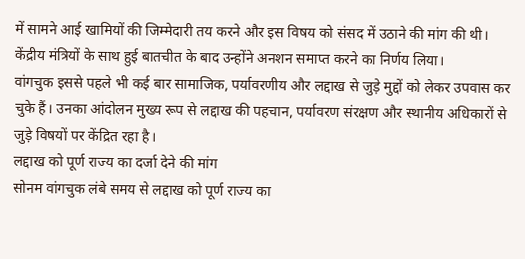में सामने आई खामियों की जिम्मेदारी तय करने और इस विषय को संसद में उठाने की मांग की थी। केंद्रीय मंत्रियों के साथ हुई बातचीत के बाद उन्होंने अनशन समाप्त करने का निर्णय लिया।
वांगचुक इससे पहले भी कई बार सामाजिक, पर्यावरणीय और लद्दाख से जुड़े मुद्दों को लेकर उपवास कर चुके हैं। उनका आंदोलन मुख्य रूप से लद्दाख की पहचान, पर्यावरण संरक्षण और स्थानीय अधिकारों से जुड़े विषयों पर केंद्रित रहा है।
लद्दाख को पूर्ण राज्य का दर्जा देने की मांग
सोनम वांगचुक लंबे समय से लद्दाख को पूर्ण राज्य का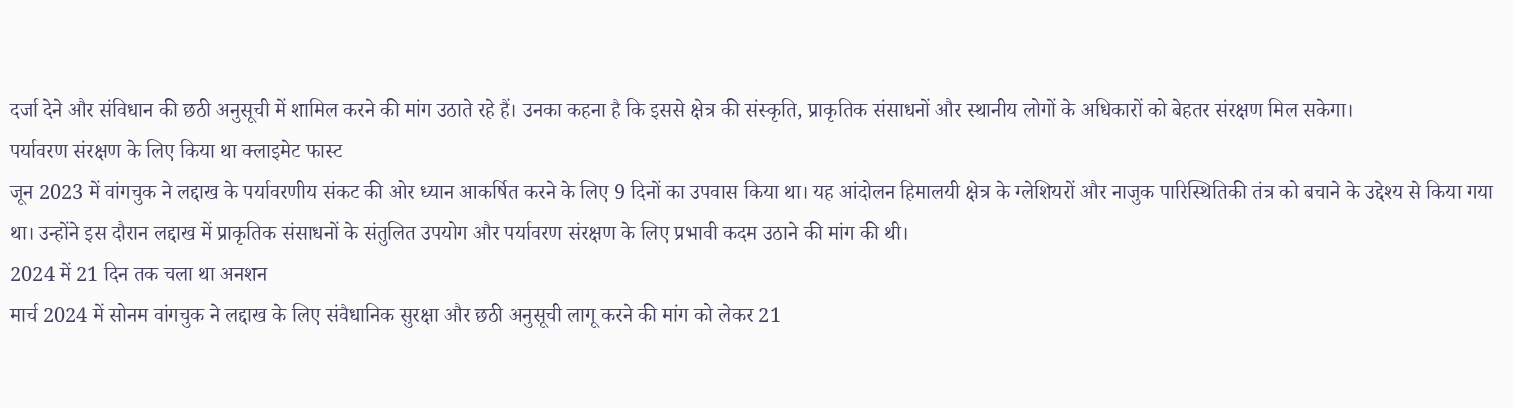दर्जा देने और संविधान की छठी अनुसूची में शामिल करने की मांग उठाते रहे हैं। उनका कहना है कि इससे क्षेत्र की संस्कृति, प्राकृतिक संसाधनों और स्थानीय लोगों के अधिकारों को बेहतर संरक्षण मिल सकेगा।
पर्यावरण संरक्षण के लिए किया था क्लाइमेट फास्ट
जून 2023 में वांगचुक ने लद्दाख के पर्यावरणीय संकट की ओर ध्यान आकर्षित करने के लिए 9 दिनों का उपवास किया था। यह आंदोलन हिमालयी क्षेत्र के ग्लेशियरों और नाजुक पारिस्थितिकी तंत्र को बचाने के उद्देश्य से किया गया था। उन्होंने इस दौरान लद्दाख में प्राकृतिक संसाधनों के संतुलित उपयोग और पर्यावरण संरक्षण के लिए प्रभावी कदम उठाने की मांग की थी।
2024 में 21 दिन तक चला था अनशन
मार्च 2024 में सोनम वांगचुक ने लद्दाख के लिए संवैधानिक सुरक्षा और छठी अनुसूची लागू करने की मांग को लेकर 21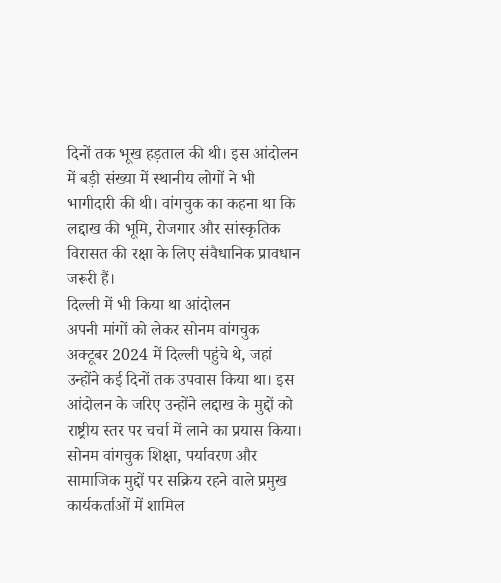दिनों तक भूख हड़ताल की थी। इस आंदोलन में बड़ी संख्या में स्थानीय लोगों ने भी भागीदारी की थी। वांगचुक का कहना था कि लद्दाख की भूमि, रोजगार और सांस्कृतिक विरासत की रक्षा के लिए संवैधानिक प्रावधान जरूरी हैं।
दिल्ली में भी किया था आंदोलन
अपनी मांगों को लेकर सोनम वांगचुक अक्टूबर 2024 में दिल्ली पहुंचे थे, जहां उन्होंने कई दिनों तक उपवास किया था। इस आंदोलन के जरिए उन्होंने लद्दाख के मुद्दों को राष्ट्रीय स्तर पर चर्चा में लाने का प्रयास किया।
सोनम वांगचुक शिक्षा, पर्यावरण और सामाजिक मुद्दों पर सक्रिय रहने वाले प्रमुख कार्यकर्ताओं में शामिल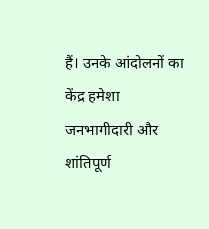हैं। उनके आंदोलनों का केंद्र हमेशा जनभागीदारी और शांतिपूर्ण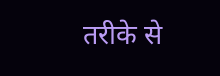तरीके से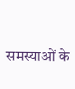समस्याओं के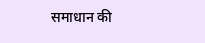समाधान की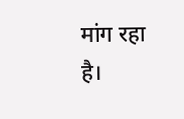मांग रहा है।